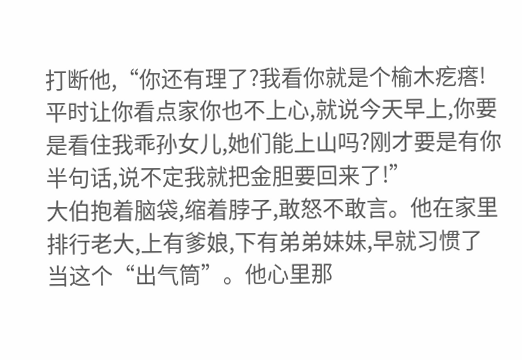打断他,“你还有理了?我看你就是个榆木疙瘩!平时让你看点家你也不上心,就说今天早上,你要是看住我乖孙女儿,她们能上山吗?刚才要是有你半句话,说不定我就把金胆要回来了!”
大伯抱着脑袋,缩着脖子,敢怒不敢言。他在家里排行老大,上有爹娘,下有弟弟妹妹,早就习惯了当这个“出气筒”。他心里那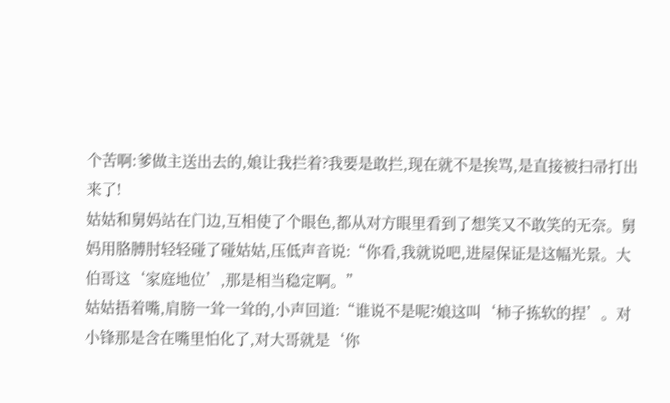个苦啊:爹做主送出去的,娘让我拦着?我要是敢拦,现在就不是挨骂,是直接被扫帚打出来了!
姑姑和舅妈站在门边,互相使了个眼色,都从对方眼里看到了想笑又不敢笑的无奈。舅妈用胳膊肘轻轻碰了碰姑姑,压低声音说:“你看,我就说吧,进屋保证是这幅光景。大伯哥这‘家庭地位’,那是相当稳定啊。”
姑姑捂着嘴,肩膀一耸一耸的,小声回道:“谁说不是呢?娘这叫‘柿子拣软的捏’。对小锋那是含在嘴里怕化了,对大哥就是‘你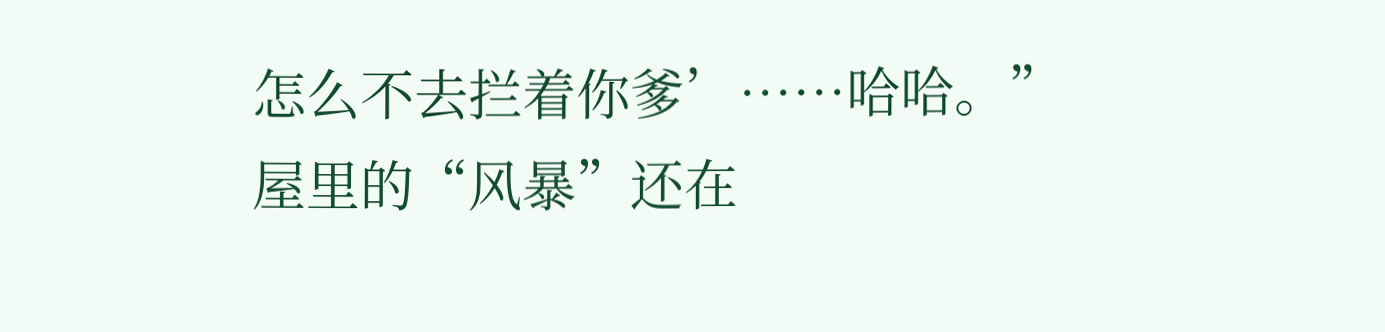怎么不去拦着你爹’……哈哈。”
屋里的“风暴”还在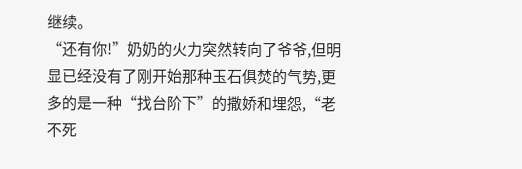继续。
“还有你!”奶奶的火力突然转向了爷爷,但明显已经没有了刚开始那种玉石俱焚的气势,更多的是一种“找台阶下”的撒娇和埋怨,“老不死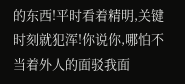的东西!平时看着精明,关键时刻就犯浑!你说你,哪怕不当着外人的面驳我面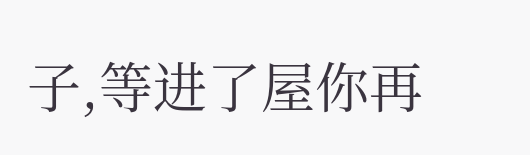子,等进了屋你再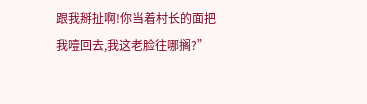跟我掰扯啊!你当着村长的面把我噎回去,我这老脸往哪搁?”